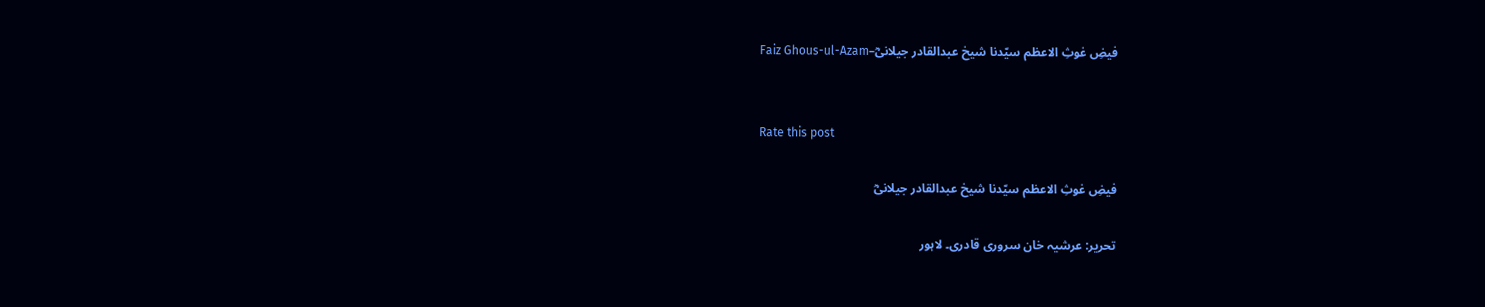فیضِ غوثِ الاعظم سیّدنا شیخ عبدالقادر جیلانیؓ–Faiz Ghous-ul-Azam


Rate this post

فیضِ غوثِ الاعظم سیّدنا شیخ عبدالقادر جیلانیؓ

تحریر: عرشیہ خان سروری قادری۔ لاہور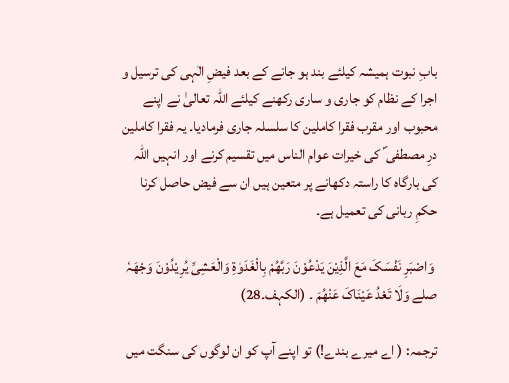بابِ نبوت ہمیشہ کیلئے بند ہو جانے کے بعد فیضِ الٰہی کی ترسیل و اجرا کے نظام کو جاری و ساری رکھنے کیلئے اللہ تعالیٰ نے اپنے محبوب اور مقرب فقرا کاملین کا سلسلہ جاری فرمادیا۔ یہ فقرا کاملین درِ مصطفی ؐ کی خیرات عوام الناس میں تقسیم کرنے اور انہیں اللہ کی بارگاہ کا راستہ دکھانے پر متعین ہیں ان سے فیض حاصل کرنا حکمِ ربانی کی تعمیل ہے۔

 وَاصْبَرِ نَفْسَکَ مَعَ الَّذِیْنَ یَدْعُوْنَ رَبَّھُمْ بِالْغَدَوٰۃِ وَالْعَشِیِّ یُرِیْدُوْنَ وَجْھَہٗ صلے وَلَا تَعْدُ عَیْنَاکَ عَنْھُمَ ۔ (الکہف۔28)

ترجمہ: ( اے میرے بندے!) تو اپنے آپ کو ان لوگوں کی سنگت میں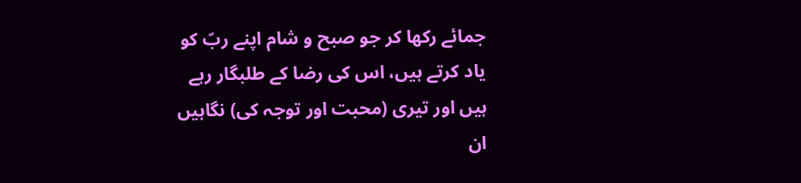جمائے رکھا کر جو صبح و شام اپنے ربّ کو یاد کرتے ہیں، اس کی رضا کے طلبگار رہے ہیں اور تیری (محبت اور توجہ کی) نگاہیں ان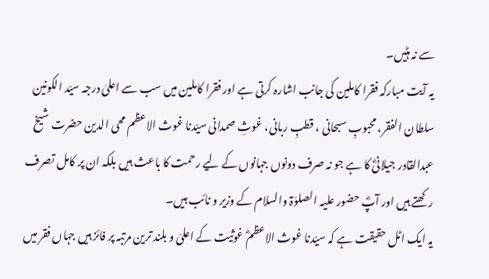سے نہ ہٹیں۔
یہ آیت مبارکہ فقرا کاملین کی جانب اشارہ کرتی ہے اور فقرا کاملین میں سب سے اعلیٰ درجہ سیّد الکونین سلطان الفقر، محبوبِ سبحانی ، قطبِ ربانی، غوثِ صمدانی سیّدنا غوث الاعظم محی الدین حضرت شیخ عبدالقادر جیلانیؓ کا ہے جو نہ صرف دونوں جہانوں کے لیے رحمت کا باعث ہیں بلکہ ان پر کامل تصرف رکھتے ہیں اور آپؓ حضور علیہ الصلوٰۃ والسلام کے وزیر و نائب ہیں۔
یہ ایک اٹل حقیقت ہے کہ سیّدنا غوث الاعظمؓ غوثیت کے اعلیٰ و بلند ترین مرتبہ پر فائز ہیں جہاں فقر میں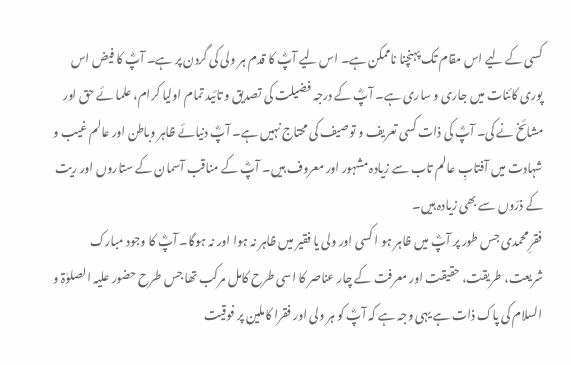کسی کے لیے اس مقام تک پہنچنا ناممکن ہے۔ اس لیے آپؓ کا قدم ہر ولی کی گردن پر ہے۔ آپؓ کا فیض اس پوری کائنات میں جاری و ساری ہے۔ آپؓ کے درجہ فضیلت کی تصدیق و تائید تمام اولیا کرام، علما ئے حق اور مشائخ نے کی۔ آپؓ کی ذات کسی تعریف و توصیف کی محتاج نہیں ہے۔ آپؓ دنیائے ظاہر وباطن اور عالم غیب و شہادت میں آفتابِ عالم تاب سے زیادہ مشہور اور معروف ہیں۔ آپؓ کے مناقب آسمان کے ستاروں اور ریت کے ذرّوں سے بھی زیادہ ہیں۔
فقرِ محمدی جس طور پر آپؓ میں ظاہر ہو ا کسی اور ولی یا فقیر میں ظاہر نہ ہوا اور نہ ہوگا۔ آپؓ کا وجود مبارک شریعت، طریقت، حقیقت اور معرفت کے چار عناصر کا اسی طرح کامل مرکب تھا جس طرح حضور علیہ الصلوٰۃ و السلام کی پاک ذات ہے یہی وجہ ہے کہ آپؓ کو ہر ولی اور فقرا کاملین پر فوقیت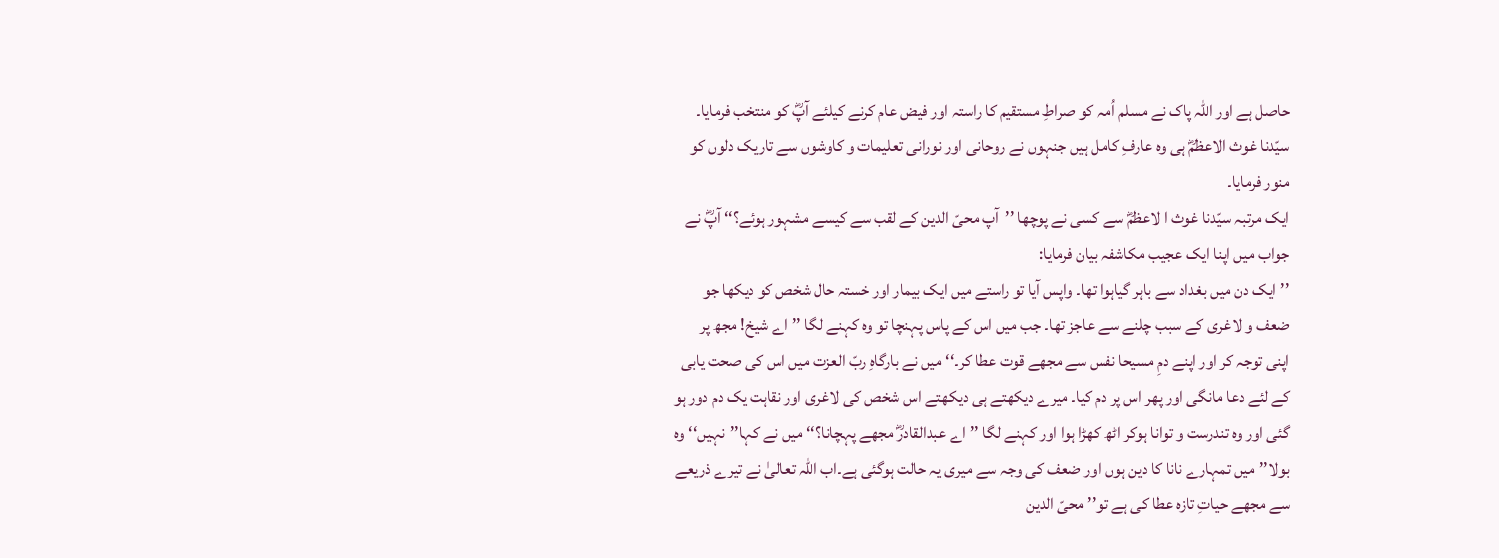حاصل ہے اور اللہ پاک نے مسلم اُمہ کو صراطِ مستقیم کا راستہ اور فیض عام کرنے کیلئے آپؓ کو منتخب فرمایا۔ سیّدنا غوث الاعظمؓ ہی وہ عارفِ کامل ہیں جنہوں نے روحانی اور نورانی تعلیمات و کاوشوں سے تاریک دلوں کو منور فرمایا۔
ایک مرتبہ سیّدنا غوث ا لاعظمؓ سے کسی نے پوچھا ’’آپ محیّ الدین کے لقب سے کیسے مشہور ہوئے؟‘‘ آپؓ نے جواب میں اپنا ایک عجیب مکاشفہ بیان فرمایا:
’’ایک دن میں بغداد سے باہر گیاہوا تھا۔ واپس آیا تو راستے میں ایک بیمار اور خستہ حال شخص کو دیکھا جو ضعف و لاغری کے سبب چلنے سے عاجز تھا۔ جب میں اس کے پاس پہنچا تو وہ کہنے لگا ’’اے شیخ! مجھ پر اپنی توجہ کر اور اپنے دمِ مسیحا نفس سے مجھے قوت عطا کر۔‘‘ میں نے بارگاہِ ربّ العزت میں اس کی صحت یابی کے لئے دعا مانگی اور پھر اس پر دم کیا۔ میرے دیکھتے ہی دیکھتے اس شخص کی لاغری اور نقاہت یک دم دور ہو گئی اور وہ تندرست و توانا ہوکر اٹھ کھڑا ہوا اور کہنے لگا ’’اے عبدالقادرؓ مجھے پہچانا؟‘‘ میں نے کہا’’نہیں‘‘ وہ بولا’’میں تمہارے نانا کا دین ہوں اور ضعف کی وجہ سے میری یہ حالت ہوگئی ہے۔اب اللہ تعالیٰ نے تیرے ذریعے سے مجھے حیاتِ تازہ عطا کی ہے تو’’ محیّ الدین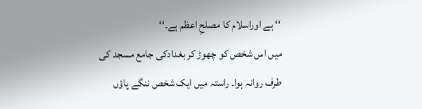‘‘ ہے اوراسلام کا مصلحِ اعظم ہے۔‘‘
میں اس شخص کو چھوڑ کر بغدادکی جامع مسجد کی طرف روانہ ہوا۔ راستہ میں ایک شخص ننگے پاؤں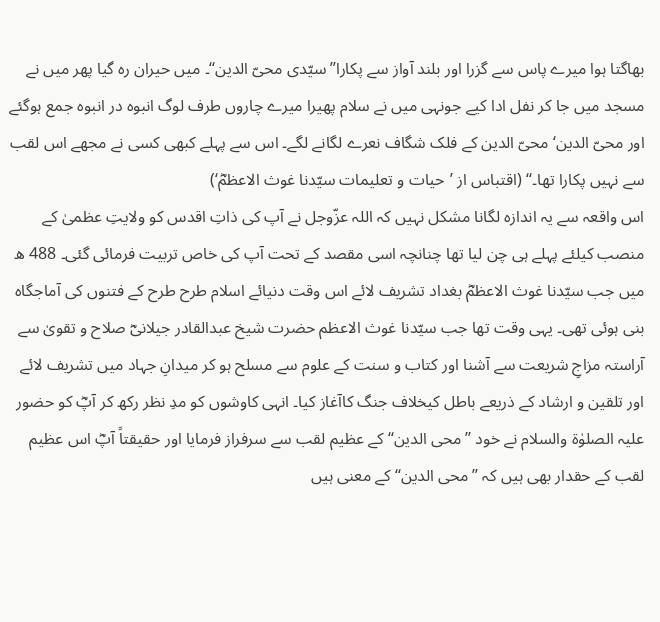بھاگتا ہوا میرے پاس سے گزرا اور بلند آواز سے پکارا’’سیّدی محیّ الدین‘‘۔ میں حیران رہ گیا پھر میں نے مسجد میں جا کر نفل ادا کیے جونہی میں نے سلام پھیرا میرے چاروں طرف لوگ انبوہ در انبوہ جمع ہوگئے اور محیّ الدین‘ محیّ الدین کے فلک شگاف نعرے لگانے لگے۔ اس سے پہلے کبھی کسی نے مجھے اس لقب سے نہیں پکارا تھا۔‘‘ (اقتباس از ’حیات و تعلیمات سیّدنا غوث الاعظمؓ‘)
اس واقعہ سے یہ اندازہ لگانا مشکل نہیں کہ اللہ عزّوجل نے آپ کی ذاتِ اقدس کو ولایتِ عظمیٰ کے منصب کیلئے پہلے ہی چن لیا تھا چنانچہ اسی مقصد کے تحت آپ کی خاص تربیت فرمائی گئی۔ 488 ھ میں جب سیّدنا غوث الاعظمؓ بغداد تشریف لائے اس وقت دنیائے اسلام طرح طرح کے فتنوں کی آماجگاہ بنی ہوئی تھی۔ یہی وقت تھا جب سیّدنا غوث الاعظم حضرت شیخ عبدالقادر جیلانیؓ صلاح و تقویٰ سے آراستہ مزاجِ شریعت سے آشنا اور کتاب و سنت کے علوم سے مسلح ہو کر میدانِ جہاد میں تشریف لائے اور تلقین و ارشاد کے ذریعے باطل کیخلاف جنگ کاآغاز کیا۔ انہی کاوشوں کو مدِ نظر رکھ کر آپؓ کو حضور علیہ الصلوٰۃ والسلام نے خود ’’محی الدین‘‘ کے عظیم لقب سے سرفراز فرمایا اور حقیقتاً آپؓ اس عظیم لقب کے حقدار بھی ہیں کہ ’’محی الدین‘‘ کے معنی ہیں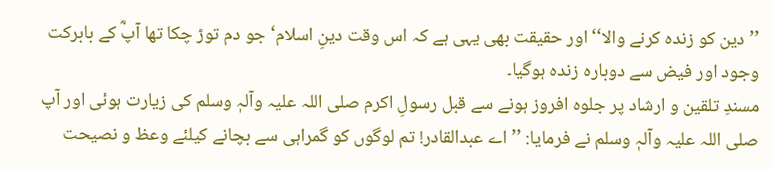’’دین کو زندہ کرنے والا‘‘ اور حقیقت بھی یہی ہے کہ اس وقت دینِ اسلام‘ جو دم توڑ چکا تھا آپؓ کے بابرکت وجود اور فیض سے دوبارہ زندہ ہوگیا۔
مسندِ تلقین و ارشاد پر جلوہ افروز ہونے سے قبل رسولِ اکرم صلی اللہ علیہ وآلہٖ وسلم کی زیارت ہوئی اور آپ صلی اللہ علیہ وآلہٖ وسلم نے فرمایا: ’’اے عبدالقادر! تم لوگوں کو گمراہی سے بچانے کیلئے وعظ و نصیحت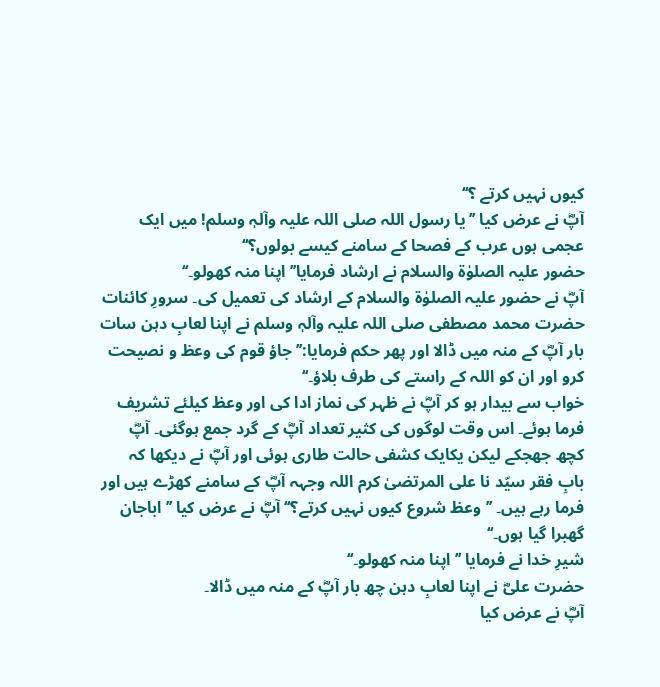کیوں نہیں کرتے ؟‘‘
آپؓ نے عرض کیا ’’یا رسول اللہ صلی اللہ علیہ وآلہٖ وسلم! میں ایک عجمی ہوں عرب کے فصحا کے سامنے کیسے بولوں؟‘‘
حضور علیہ الصلوٰۃ والسلام نے ارشاد فرمایا’’اپنا منہ کھولو۔‘‘
آپؓ نے حضور علیہ الصلوٰۃ والسلام کے ارشاد کی تعمیل کی۔ سرورِ کائنات حضرت محمد مصطفی صلی اللہ علیہ وآلہٖ وسلم نے اپنا لعابِ دہن سات بار آپؓ کے منہ میں ڈالا اور پھر حکم فرمایا:’’جاؤ قوم کی وعظ و نصیحت کرو اور ان کو اللہ کے راستے کی طرف بلاؤ۔‘‘
خواب سے بیدار ہو کر آپؓ نے ظہر کی نماز ادا کی اور وعظ کیلئے تشریف فرما ہوئے۔ اس وقت لوگوں کی کثیر تعداد آپؓ کے گرد جمع ہوگئی۔ آپؓ کچھ جھجکے لیکن یکایک کشفی حالت طاری ہوئی اور آپؓ نے دیکھا کہ بابِ فقر سیّد نا علی المرتضیٰ کرم اللہ وجہہ آپؓ کے سامنے کھڑے ہیں اور فرما رہے ہیں۔ ’’وعظ شروع کیوں نہیں کرتے؟‘‘ آپؓ نے عرض کیا ’’اباجان گھبرا گیا ہوں۔‘‘
شیرِ خدا نے فرمایا ’’اپنا منہ کھولو۔‘‘
حضرت علیؓ نے اپنا لعابِ دہن چھ بار آپؓ کے منہ میں ڈالا۔
آپؓ نے عرض کیا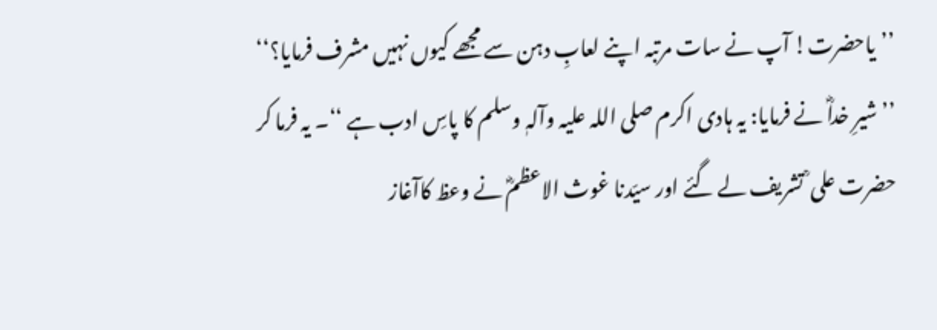’’یاحضرت! آپ نے سات مرتبہ اپنے لعابِ دہن سے مجھے کیوں نہیں مشرف فرمایا؟‘‘
’’شیرِ خداؓ نے فرمایا: یہ ہادی اکرم صلی اللہ علیہ وآلہٖ وسلم کا پاسِ ادب ہے ‘‘۔ یہ فرما کر حضرت علی ؒ تشریف لے گئے اور سیّدنا غوث الاعظمؓ نے وعظ کاآغاز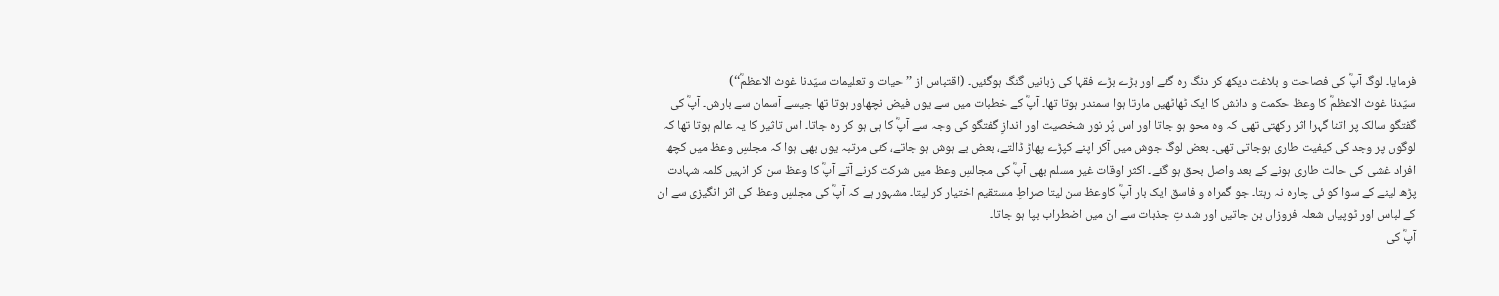فرمایا۔ لوگ آپؓ کی فصاحت و بلاغت دیکھ کر دنگ رہ گئے اور بڑے بڑے فقہا کی زبانیں گنگ ہوگئیں۔ (اقتباس از ’’حیات و تعلیمات سیّدنا غوث الاعظمؓ‘‘)
سیّدنا غوث الاعظمؓ کا وعظ حکمت و دانش کا ایک ٹھاٹھیں مارتا ہوا سمندر ہوتا تھا۔ آپؓ کے خطبات میں سے یوں فیض نچھاور ہوتا تھا جیسے آسمان سے بارش۔ آپؓ کی گفتگو سالک پر اتنا گہرا اثر رکھتی تھی کہ وہ محو ہو جاتا اور اس پُر نور شخصیت اور اندازِ گفتگو کی وجہ سے آپؓ کا ہی ہو کر رہ جاتا۔ اس تاثیر کا یہ عالم ہوتا تھا کہ لوگوں پر وجد کی کیفیت طاری ہوجاتی تھی۔ بعض لوگ جوش میں آکر اپنے کپڑے پھاڑ ڈالتے، بعض بے ہوش ہو جاتے، کئی مرتبہ یوں بھی ہوا کہ مجلسِ وعظ میں کچھ افراد غشی کی حالت طاری ہونے کے بعد واصل بحق ہو گئے۔ اکثر اوقات غیر مسلم بھی آپؓ کی مجالسِ وعظ میں شرکت کرنے آتے آپؓ کا وعظ سن کر انہیں کلمہ شہادت پڑھ لینے کے سوا کو ئی چارہ نہ رہتا۔ جو گمراہ و فاسق ایک بار آپؓ کاوعظ سن لیتا صراطِ مستقیم اختیار کر لیتا۔ مشہور ہے کہ آپؓ کی مجلسِ وعظ کی اثر انگیزی سے ان کے لباس اور ٹوپیاں شعلہ فروزاں بن جاتیں اور شد تِ جذبات سے ان میں اضطراب بپا ہو جاتا۔
آپؓ کی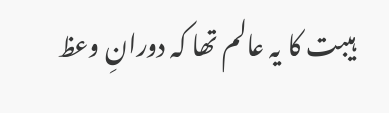ہیبت کا یہ عالم تھا کہ دورانِ وعظ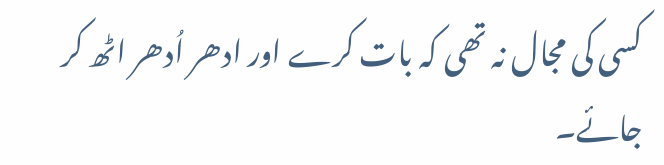کسی کی مجال نہ تھی کہ بات کرے اور ادھر اُدھر اٹھ کر جائے۔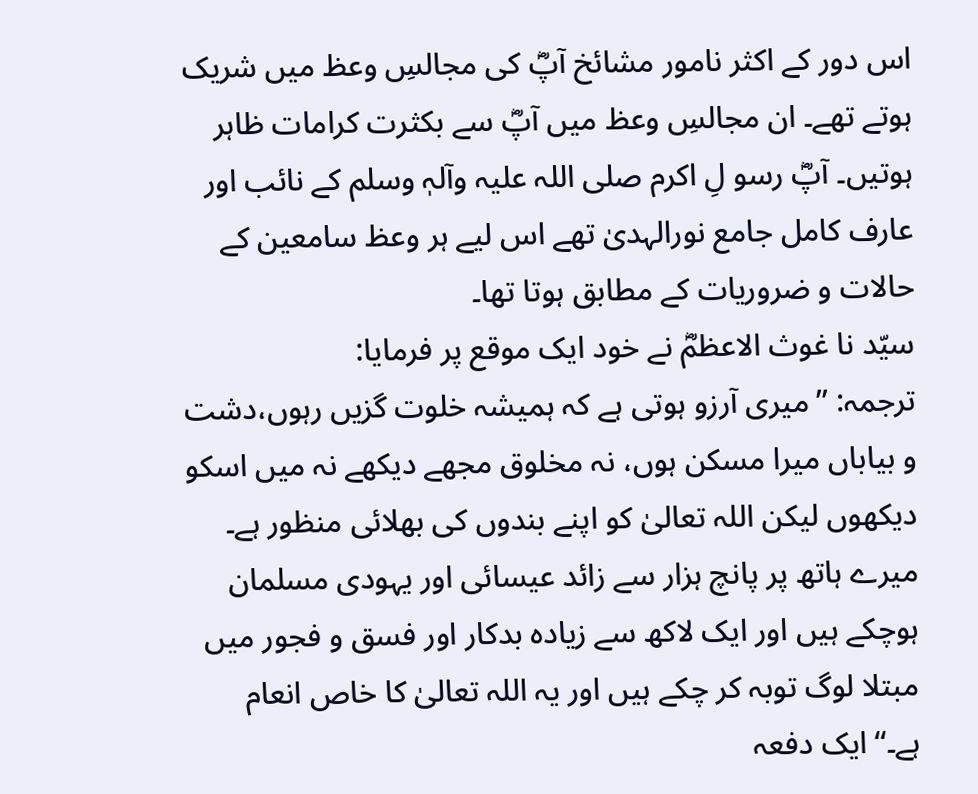اس دور کے اکثر نامور مشائخ آپؓ کی مجالسِ وعظ میں شریک ہوتے تھے۔ ان مجالسِ وعظ میں آپؓ سے بکثرت کرامات ظاہر ہوتیں۔ آپؓ رسو لِ اکرم صلی اللہ علیہ وآلہٖ وسلم کے نائب اور عارف کامل جامع نورالہدیٰ تھے اس لیے ہر وعظ سامعین کے حالات و ضروریات کے مطابق ہوتا تھا۔
سیّد نا غوث الاعظمؓ نے خود ایک موقع پر فرمایا:
ترجمہ: ’’میری آرزو ہوتی ہے کہ ہمیشہ خلوت گزیں رہوں،دشت و بیاباں میرا مسکن ہوں، نہ مخلوق مجھے دیکھے نہ میں اسکو دیکھوں لیکن اللہ تعالیٰ کو اپنے بندوں کی بھلائی منظور ہے۔ میرے ہاتھ پر پانچ ہزار سے زائد عیسائی اور یہودی مسلمان ہوچکے ہیں اور ایک لاکھ سے زیادہ بدکار اور فسق و فجور میں مبتلا لوگ توبہ کر چکے ہیں اور یہ اللہ تعالیٰ کا خاص انعام ہے۔‘‘ایک دفعہ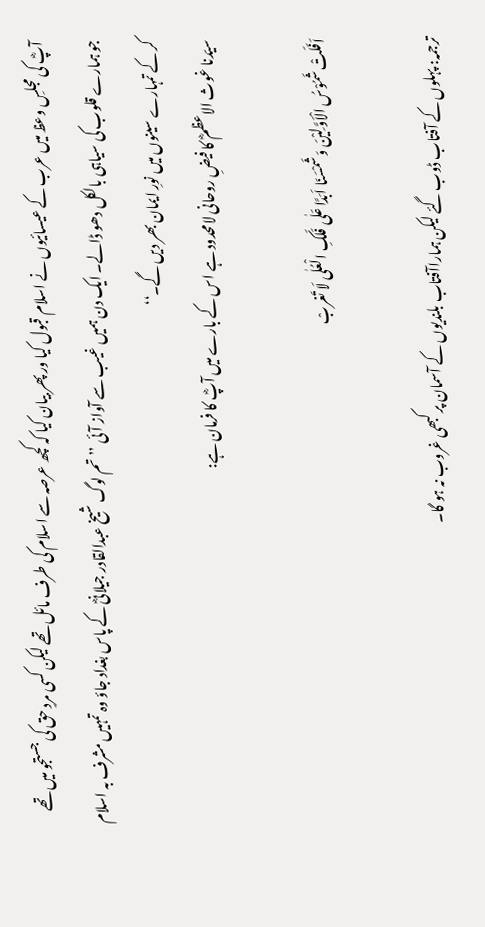آپؓ کی مجلسِ وعظ میں عرب کے عیسائیوں نے اسلام قبول کیا ور پھر بیان کیا کہ کچھ عرصہ سے اسلام کی طرف مائل تھے لیکن کسی مردِ حق کی جستجو میں تھے جو ہمارے قلوب کی سیاہی بالکل دھو ڈالے۔ ایک دن ہمیں غیب سے آواز آئی ’’ تم لوگ شیخ عبدالقادر جیلانیؓ کے پاس بغداد جاؤ وہ تمہیں مشرف بہ اسلام کر کے تمہارے سینوں میں نورِ ایمان بھر دیں گے۔‘‘
سیّدنا غوث الاعظمؓ کا فیضِ روحانی لامحدود ہے اس کے بارے میں آپؓ کا فرمان ہے:

اَفَلَتْ شَمُوْسُ الْاَوَّلِیْنَ وَشَمْسَنَا اَبَدًا عَلٰی فَلَکِ الْعُلٰی لَا تَغربْ

ترجمہ: پہلوں کے آفتاب ڈوب گئے لیکن ہماراآفتاب بلندیوں کے آسمان پر کبھی غروب نہ ہو گا۔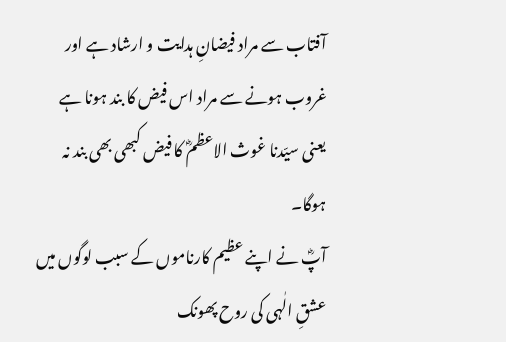آفتاب سے مراد فیضانِ ہدایت و ارشاد ہے اور غروب ہونے سے مراد اس فیض کا بند ہونا ہے یعنی سیّدنا غوث الاعظمؓ کا فیض کبھی بھی بند نہ ہوگا۔
آپؓ نے اپنے عظیم کارناموں کے سبب لوگوں میں عشقِ الٰہی کی روح پھونک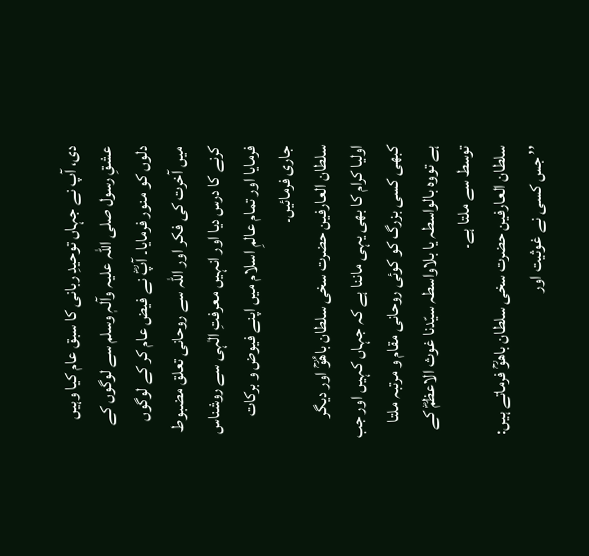دی، آپ نے جہاں توحیدِ ربانی کا سبق عام کیا وہیں عشقِ رسول صلی اللہ علیہ وآلہٖ وسلم سے لوگوں کے دلوں کو منور فرمایا۔ آپؓ نے فیض عام کر کے لوگوں میں آخرت کی فکر اور اللہ سے روحانی تعلق مضبوط کرنے کا درس دیا اور انہیں معرفتِ الٰہی سے روشناس فرمایا اور تمام عالمِ اسلام میں اپنے فیوض و برکات جاری فرمائیں۔
سلطان العارفین حضرت سخی سلطان باھُوؒ اور دیگر اولیا کرام کا بھی یہی ماننا ہے کہ جہاں کہیں اور جب کبھی کسی بزرگ کو کوئی روحانی مقام و مرتبہ ملتا ہے تووہ بالواسطہ یا بلاواسطہ سیّدنا غوث الاعظمؓ کے توسط سے ملتا ہے۔
سلطان العارفین حضرت سخی سلطان باھوؒ فرماتے ہیں:
’’ جس کسی نے غوثیت اور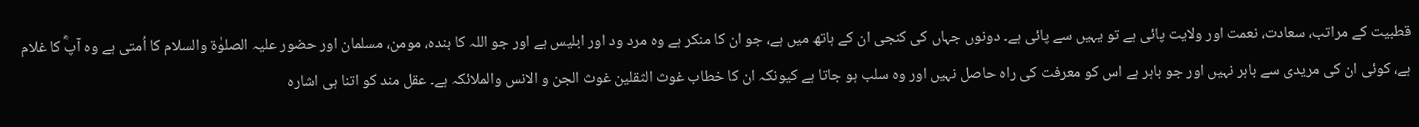قطبیت کے مراتب، سعادت، نعمت اور ولایت پائی ہے تو یہیں سے پائی ہے۔ دونوں جہاں کی کنجی ان کے ہاتھ میں ہے، جو ان کا منکر ہے وہ مرد ود اور ابلیس ہے اور جو اللہ کا بندہ، مومن، مسلمان اور حضور علیہ الصلوٰۃ والسلام کا اُمتی ہے وہ آپؓ کا غلام ہے، کوئی ان کی مریدی سے باہر نہیں اور جو باہر ہے اس کو معرفت کی راہ حاصل نہیں اور وہ سلب ہو جاتا ہے کیونکہ ان کا خطاب غوث الثقلین غوث الجن و الانس والملائکہ ہے۔ عقل مند کو اتنا ہی اشارہ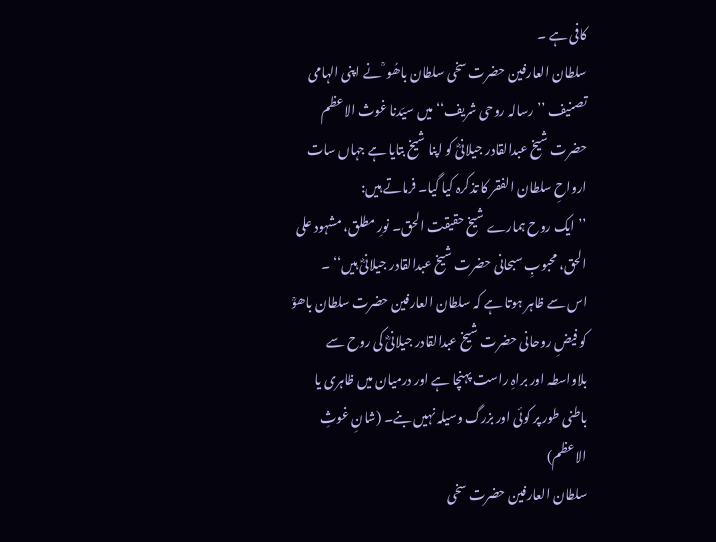کافی ہے ۔
سلطان العارفین حضرت سخی سلطان باھُو ؒ نے اپنی الہامی تصنیف ’’رسالہ روحی شریف‘‘ میں سیّدنا غوث الاعظم حضرت شیخ عبدالقادر جیلانیؓ کو اپنا شیخ بتایا ہے جہاں سات ارواحِ سلطان الفقر کا تذکرہ کیا گیا۔ فرماتے ہیں:
’’ایک روح ہمارے شیخ حقیقت الحق۔ نورِ مطلق، مشہود علی الحق، محبوبِ سبحانی حضرت شیخ عبدالقادر جیلانیؓ ہیں‘‘ ۔
اس سے ظاہر ہوتا ہے کہ سلطان العارفین حضرت سلطان باھوؒ کو فیضِ روحانی حضرت شیخ عبدالقادر جیلانیؓ کی روح سے بلاواسطہ اور براہِ راست پہنچا ہے اور درمیان میں ظاہری یا باطنی طور پر کوئی اور بزرگ وسیلہ نہیں بنے۔ (شانِ غوثِ الاعظم)
سلطان العارفین حضرت سخی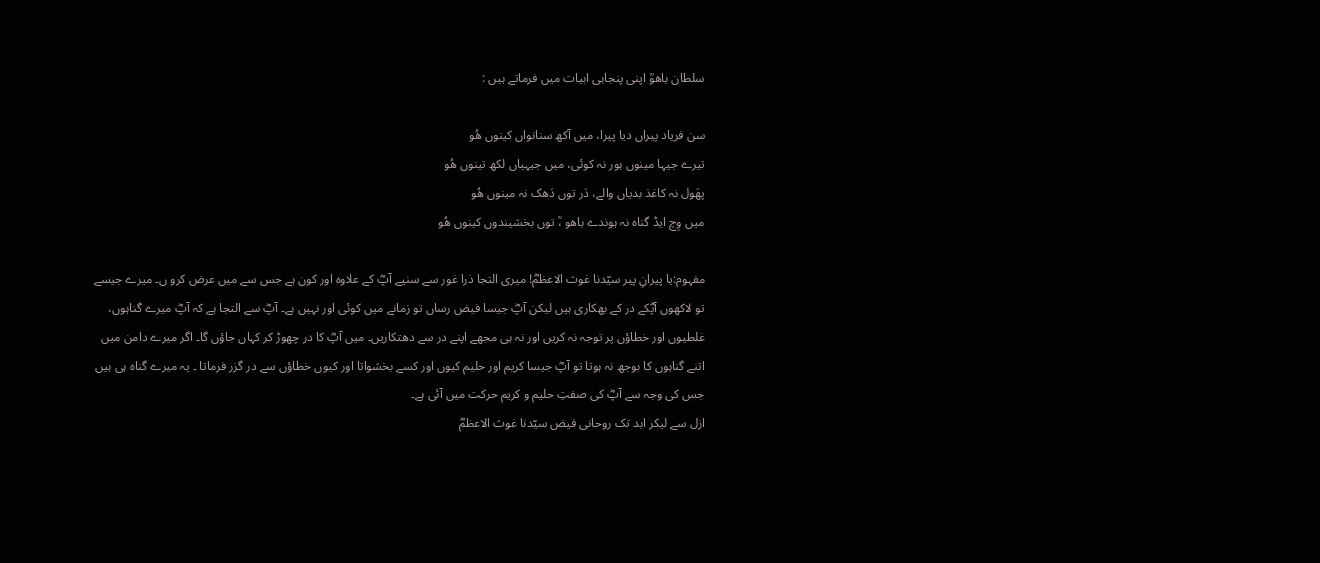سلطان باھوؒ اپنی پنجابی ابیات میں فرماتے ہیں :

سن فریاد پیراں دیا پیرا، میں آکھ سنانواں کینوں ھُو
تیرے جیہا مینوں ہور نہ کوئی، میں جیہیاں لکھ تینوں ھُو
پھَول نہ کاغذ بدیاں والے، دَر توں دَھک نہ مینوں ھُو
میں وِچ ایڈ گناہ نہ ہوندے باھو ،ؒ توں بخشیندوں کینوں ھُو

مفہوم:یا پیرانِ پیر سیّدنا غوث الاعظمؓ! میری التجا ذرا غور سے سنیے آپؓ کے علاوہ اور کون ہے جس سے میں عرض کرو ں۔ میرے جیسے تو لاکھوں آپؓکے در کے بھکاری ہیں لیکن آپؓ جیسا فیض رساں تو زمانے میں کوئی اور نہیں ہے۔ آپؓ سے التجا ہے کہ آپؓ میرے گناہوں، غلطیوں اور خطاؤں پر توجہ نہ کریں اور نہ ہی مجھے اپنے در سے دھتکاریں۔ میں آپؓ کا در چھوڑ کر کہاں جاؤں گا۔ اگر میرے دامن میں اتنے گناہوں کا بوجھ نہ ہوتا تو آپؓ جیسا کریم اور حلیم کیوں اور کسے بخشواتا اور کیوں خطاؤں سے در گزر فرماتا ۔ یہ میرے گناہ ہی ہیں جس کی وجہ سے آپؓ کی صفتِ حلیم و کریم حرکت میں آئی ہے۔
ازل سے لیکر ابد تک روحانی فیض سیّدنا غوث الاعظمؓ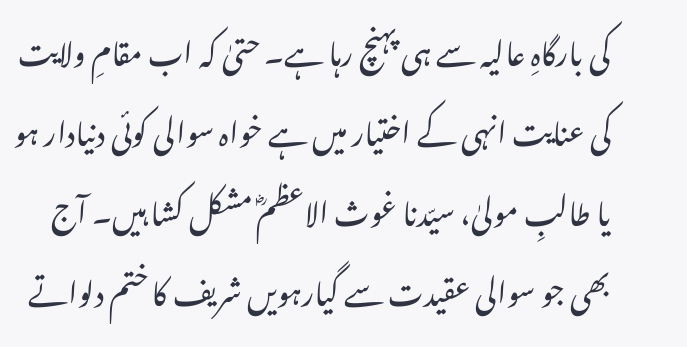کی بارگاہِ عالیہ سے ہی پہنچ رہا ہے۔ حتیٰ کہ اب مقامِ ولایت کی عنایت انہی کے اختیار میں ہے خواہ سوالی کوئی دنیادار ہو یا طالبِ مولیٰ، سیّدنا غوث الاعظمؓ مشکل کشا ہیں۔ آج بھی جو سوالی عقیدت سے گیارہویں شریف کا ختم دلواتے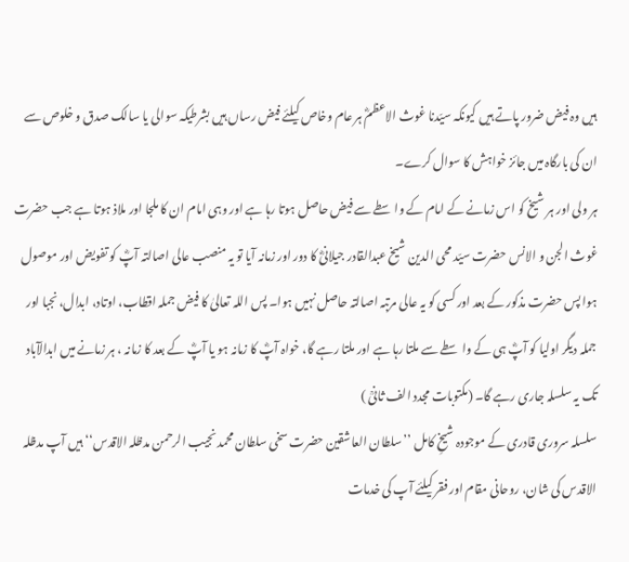ہیں وہ فیض ضرور پاتے ہیں کیونکہ سیّدنا غوث الاعظمؓ ہر عام وخاص کیلئے فیض رساں ہیں بشرطیکہ سوالی یا سالک صدق و خلوص سے ان کی بارگاہ میں جائز خواہش کا سوال کرے۔
ہر ولی اور ہر شیخ کو اس زمانے کے امام کے واسطے سے فیض حاصل ہوتا رہا ہے اور وہی امام ان کا ملجا اور ملاذ ہوتا ہے جب حضرت غوث الجن و الانس حضرت سیّد محی الدین شیخ عبدالقادر جیلانیؓ کا دور اور زمانہ آیا تو یہ منصب عالی اصالتہ آپؓ کو تفویض اور موصول ہوا پس حضرت مذکور کے بعد اور کسی کو یہ عالی مرتبہ اصالتہ حاصل نہیں ہوا۔ پس اللہ تعالیٰ کا فیض جملہ اقطاب، اوتاد، ابدال، نجبا اور جملہ دیگر اولیا کو آپؓ ہی کے واسطے سے ملتا رہا ہے اور ملتا رہے گا، خواہ آپؓ کا زمانہ ہو یا آپؓ کے بعد کا زمانہ ، ہر زمانے میں ابدالآباد تک یہ سلسلہ جاری رہے گا۔ (مکتوبات مجدد الف ثانیؒ )
سلسلہ سروری قادری کے موجودہ شیخِ کامل ’’سلطان العاشقین حضرت سخی سلطان محمد نجیب الرحمن مدظلہ الاقدس‘‘ ہیں آپ مدظلہ الاقدس کی شان، روحانی مقام اور فقر کیلئے آپ کی خدمات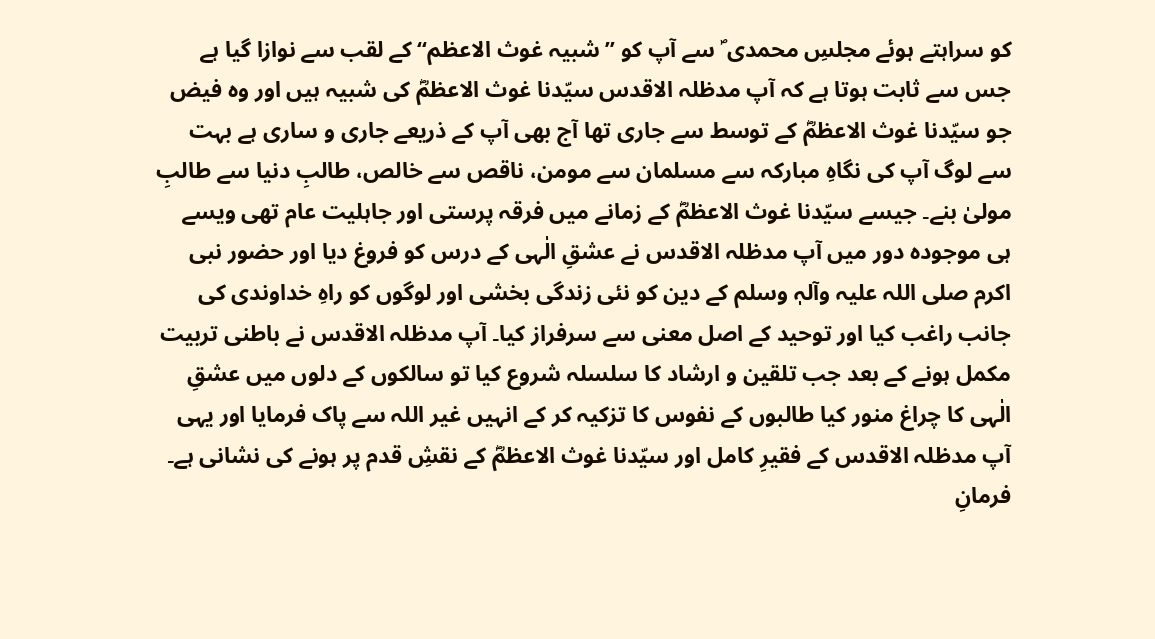کو سراہتے ہوئے مجلسِ محمدی ؐ سے آپ کو ’’شبیہ غوث الاعظم‘‘ کے لقب سے نوازا گیا ہے جس سے ثابت ہوتا ہے کہ آپ مدظلہ الاقدس سیّدنا غوث الاعظمؓ کی شبیہ ہیں اور وہ فیض جو سیّدنا غوث الاعظمؓ کے توسط سے جاری تھا آج بھی آپ کے ذریعے جاری و ساری ہے بہت سے لوگ آپ کی نگاہِ مبارکہ سے مسلمان سے مومن، ناقص سے خالص، طالبِ دنیا سے طالبِ مولیٰ بنے۔ جیسے سیّدنا غوث الاعظمؓ کے زمانے میں فرقہ پرستی اور جاہلیت عام تھی ویسے ہی موجودہ دور میں آپ مدظلہ الاقدس نے عشقِ الٰہی کے درس کو فروغ دیا اور حضور نبی اکرم صلی اللہ علیہ وآلہٖ وسلم کے دین کو نئی زندگی بخشی اور لوگوں کو راہِ خداوندی کی جانب راغب کیا اور توحید کے اصل معنی سے سرفراز کیا۔ آپ مدظلہ الاقدس نے باطنی تربیت مکمل ہونے کے بعد جب تلقین و ارشاد کا سلسلہ شروع کیا تو سالکوں کے دلوں میں عشقِ الٰہی کا چراغ منور کیا طالبوں کے نفوس کا تزکیہ کر کے انہیں غیر اللہ سے پاک فرمایا اور یہی آپ مدظلہ الاقدس کے فقیرِ کامل اور سیّدنا غوث الاعظمؓ کے نقشِ قدم پر ہونے کی نشانی ہے۔
فرمانِ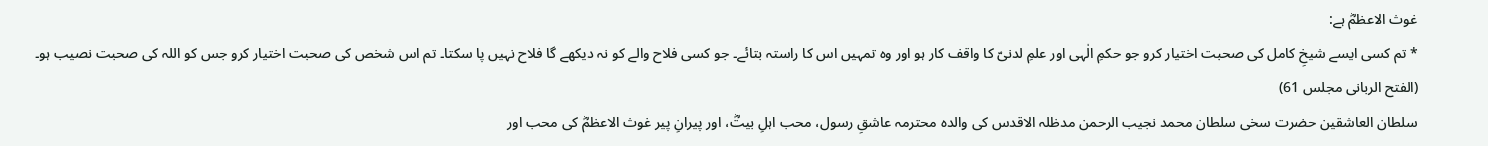غوث الاعظمؓ ہے:
* تم کسی ایسے شیخِ کامل کی صحبت اختیار کرو جو حکمِ الٰہی اور علمِ لدنیّ کا واقف کار ہو اور وہ تمہیں اس کا راستہ بتائے۔ جو کسی فلاح والے کو نہ دیکھے گا فلاح نہیں پا سکتا۔ تم اس شخص کی صحبت اختیار کرو جس کو اللہ کی صحبت نصیب ہو۔ (الفتح الربانی مجلس 61)
سلطان العاشقین حضرت سخی سلطان محمد نجیب الرحمن مدظلہ الاقدس کی والدہ محترمہ عاشقِ رسول، محب اہلِ بیتؓ، اور پیرانِ پیر غوث الاعظمؓ کی محب اور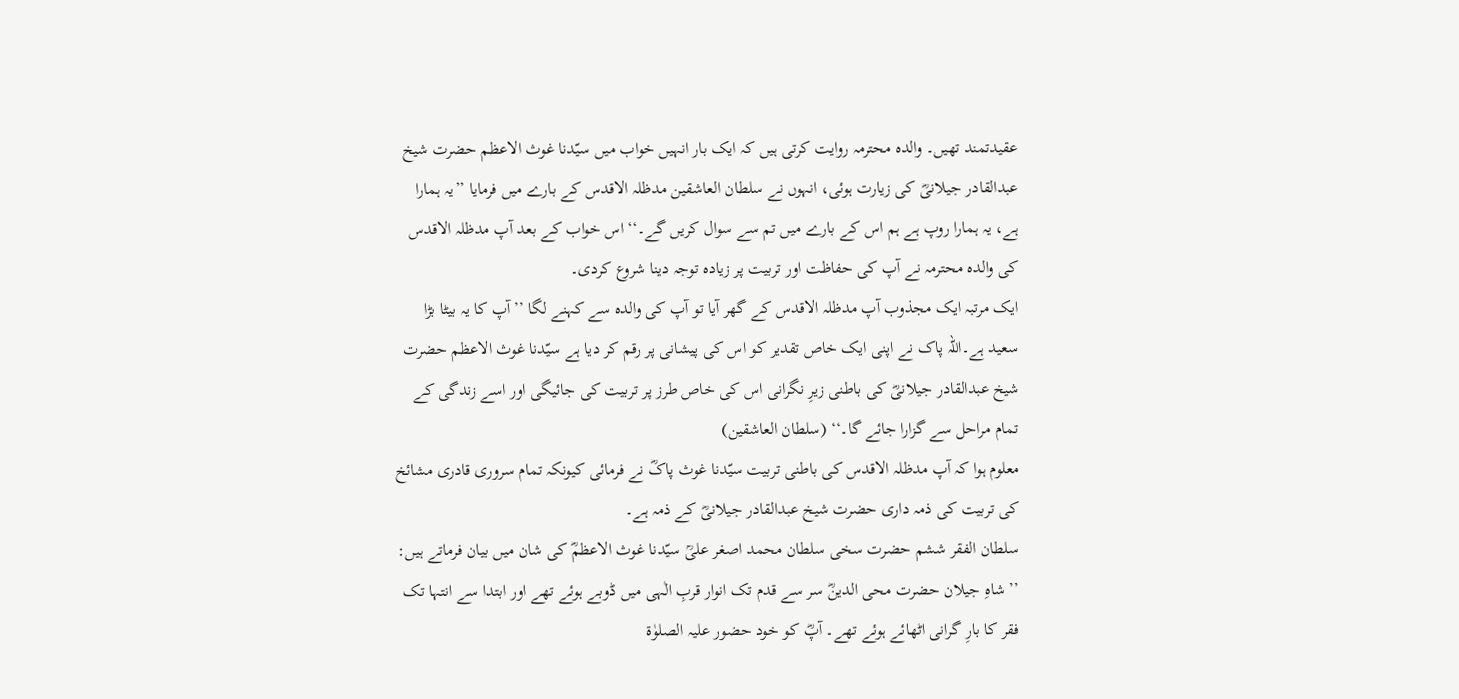عقیدتمند تھیں۔ والدہ محترمہ روایت کرتی ہیں کہ ایک بار انہیں خواب میں سیّدنا غوث الاعظم حضرت شیخ عبدالقادر جیلانیؓ کی زیارت ہوئی، انہوں نے سلطان العاشقین مدظلہ الاقدس کے بارے میں فرمایا ’’یہ ہمارا ہے، یہ ہمارا روپ ہے ہم اس کے بارے میں تم سے سوال کریں گے۔‘‘ اس خواب کے بعد آپ مدظلہ الاقدس کی والدہ محترمہ نے آپ کی حفاظت اور تربیت پر زیادہ توجہ دینا شروع کردی۔
ایک مرتبہ ایک مجذوب آپ مدظلہ الاقدس کے گھر آیا تو آپ کی والدہ سے کہنے لگا ’’آپ کا یہ بیٹا بڑا سعید ہے۔اللہ پاک نے اپنی ایک خاص تقدیر کو اس کی پیشانی پر رقم کر دیا ہے سیّدنا غوث الاعظم حضرت شیخ عبدالقادر جیلانیؓ کی باطنی زیرِ نگرانی اس کی خاص طرز پر تربیت کی جائیگی اور اسے زندگی کے تمام مراحل سے گزارا جائے گا۔‘‘ (سلطان العاشقین)
معلوم ہوا کہ آپ مدظلہ الاقدس کی باطنی تربیت سیّدنا غوث پاکؓ نے فرمائی کیونکہ تمام سروری قادری مشائخ کی تربیت کی ذمہ داری حضرت شیخ عبدالقادر جیلانیؓ کے ذمہ ہے۔
سلطان الفقر ششم حضرت سخی سلطان محمد اصغر علیؒ سیّدنا غوث الاعظمؓ کی شان میں بیان فرماتے ہیں:
’’ شاہِ جیلان حضرت محی الدینؓ سر سے قدم تک انوار قربِ الٰہی میں ڈوبے ہوئے تھے اور ابتدا سے انتہا تک فقر کا بارِ گرانی اٹھائے ہوئے تھے۔ آپؓ کو خود حضور علیہ الصلوٰۃ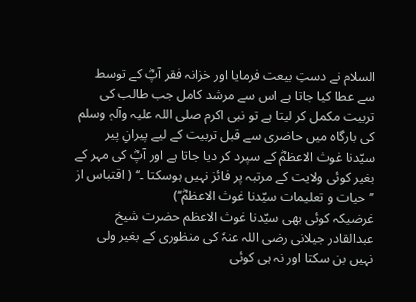السلام نے دستِ بیعت فرمایا اور خزانہ فقر آپؓ کے توسط سے عطا کیا جاتا ہے اس سے مرشد کامل جب طالب کی تربیت مکمل کر لیتا ہے تو نبی اکرم صلی اللہ علیہ وآلہٖ وسلم کی بارگاہ میں حاضری سے قبل تربیت کے لیے پیرانِ پیر سیّدنا غوث الاعظمؓ کے سپرد کر دیا جاتا ہے اور آپؓ کی مہر کے بغیر کوئی ولایت کے مرتبہ پر فائز نہیں ہوسکتا ۔‘‘ ( اقتباس از ’’حیات و تعلیمات سیّدنا غوث الاعظمؓ‘‘)
غرضیکہ کوئی بھی سیّدنا غوث الاعظم حضرت شیخ عبدالقادر جیلانی رضی اللہ عنہٗ کی منظوری کے بغیر ولی نہیں بن سکتا اور نہ ہی کوئی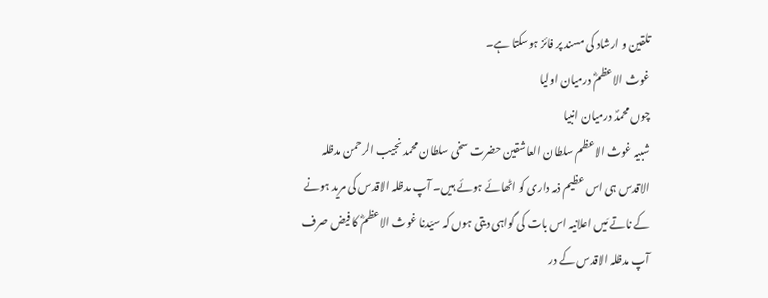تلقین و ارشاد کی مسند پر فائز ہوسکتا ہے۔
غوث الاعظمؓ درمیان اولیا
چوں محمدؐ درمیان انبیا
شبیہ غوث الاعظم سلطان العاشقین حضرت سخی سلطان محمد نجیب الرحمن مدظلہ الاقدس ہی اس عظیم ذمہ داری کو اٹھائے ہوئے ہیں۔ آپ مدظلہ الاقدس کی مرید ہونے کے ناتے مَیں اعلانیہ اس بات کی گواہی دیتی ہوں کہ سیّدنا غوث الاعظمؓ کا فیض صرف آپ مدظلہ الاقدس کے در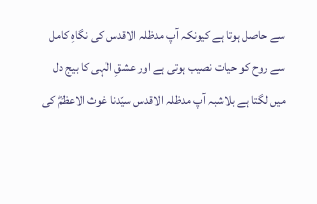سے حاصل ہوتا ہے کیونکہ آپ مدظلہ الاقدس کی نگاہِ کامل سے روح کو حیات نصیب ہوتی ہے اور عشقِ الٰہی کا بیج دل میں لگتا ہے بلاشبہ آپ مدظلہ الاقدس سیّدنا غوث الاعظمؓ کی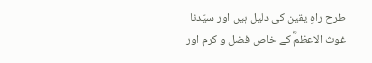طرح راہِ یقین کی دلیل ہیں اور سیّدنا غوث الاعظمؓ کے خاص فضل و کرم اور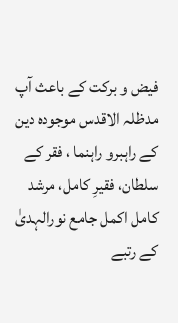فیض و برکت کے باعث آپ مدظلہ الاقدس موجودہ دین کے راہبرو راہنما ، فقر کے سلطان، فقیرِ کامل، مرشد کامل اکمل جامع نورالہدیٰ کے رتبے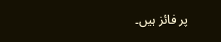پر فائز ہیں۔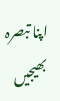اپنا تبصرہ بھیجیں